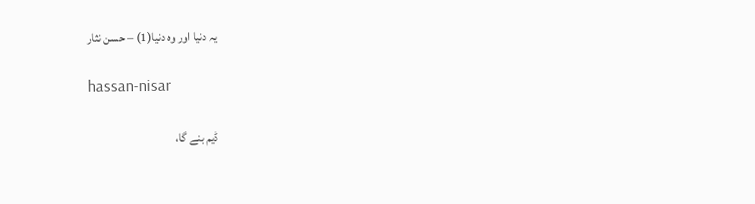یہ دنیا اور وہ دنیا(1) – حسن نثار

hassan-nisar

ڈیم بنے گا،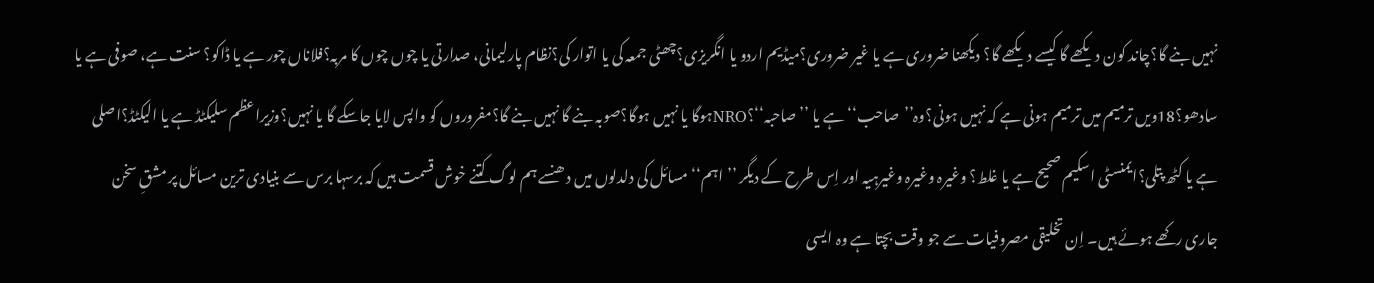نہیں بنے گا؟چاند کون دیکھے گا کیسے دیکھے گا؟ دیکھنا ضروری ہے یا غیر ضروری؟میڈیم اردو یا انگریزی؟چھٹی جمعہ کی یا اتوار کی؟نظام پارلیمانی، صدارتی یا چوں چوں کا مربہ؟فلاناں چور ہے یا ڈاکو؟ سنت ہے، صوفی ہے یا سادھو؟18ویں ترمیم میں ترمیم ہونی ہے کہ نہیں ہونی؟وہ’’صاحب‘‘ ہے یا ’’صاحبہ‘‘؟NROہوگا یا نہیں ہوگا؟صوبہ بنے گا نہیں بنے گا؟مفروروں کو واپس لایا جاسکے گا یا نہیں؟وزیراعظم سلیکٹڈ ہے یا الیکٹڈ؟اصلی ہے یا کٹھ پتلی؟ایمنسٹی اسکیم صحیح ہے یا غلط؟ وغیرہ وغیرہ وغیرہیہ اور اِس طرح کے دیگر ’’اہم‘‘ مسائل کی دلدلوں میں دھنسے ہم لوگ کتنے خوش قسمت ہیں کہ برسہا برس سے بنیادی ترین مسائل پر مشقِ سخن جاری رکھے ہوئے ہیں۔ اِن تخلیقی مصروفیات سے جو وقت بچتا ہے وہ ایسی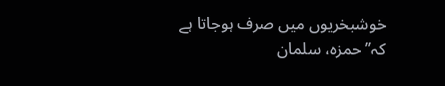خوشبخریوں میں صرف ہوجاتا ہے کہ’’حمزہ، سلمان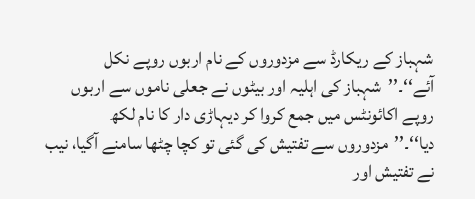شہباز کے ریکارڈ سے مزدوروں کے نام اربوں روپے نکل آئے‘‘۔’’شہباز کی اہلیہ اور بیٹوں نے جعلی ناموں سے اربوں روپے اکائونٹس میں جمع کروا کر دیہاڑی دار کا نام لکھ دیا‘‘۔’’مزدوروں سے تفتیش کی گئی تو کچا چٹھا سامنے آگیا، نیب نے تفتیش اور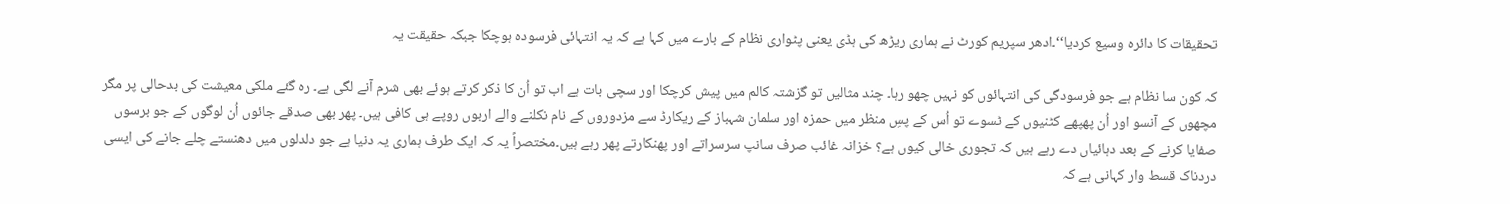تحقیقات کا دائرہ وسیع کردیا‘‘۔ادھر سپریم کورٹ نے ہماری ریڑھ کی ہڈی یعنی پٹواری نظام کے بارے میں کہا ہے کہ یہ انتہائی فرسودہ ہوچکا جبکہ حقیقت یہ

کہ کون سا نظام ہے جو فرسودگی کی انتہائوں کو نہیں چھو رہا۔ چند مثالیں تو گزشتہ کالم میں پیش کرچکا اور سچی بات ہے اب تو اُن کا ذکر کرتے ہوئے بھی شرم آنے لگی ہے۔ رہ گئے ملکی معیشت کی بدحالی پر مگر مچھوں کے آنسو اور اُن پھپھے کٹنیوں کے ٹسوے تو اُس کے پسِ منظر میں حمزہ اور سلمان شہباز کے ریکارڈ سے مزدوروں کے نام نکلنے والے اربوں روپے ہی کافی ہیں۔ پھر بھی صدقے جائوں اُن لوگوں کے جو برسوں صفایا کرنے کے بعد دہائیاں دے رہے ہیں کہ تجوری خالی کیوں ہے؟ خزانہ غائب صرف سانپ سرسراتے اور پھنکارتے پھر رہے ہیں۔مختصراً یہ کہ ایک طرف ہماری یہ دنیا ہے جو دلدلوں میں دھنستے چلے جانے کی ایسی دردناک قسط وار کہانی ہے کہ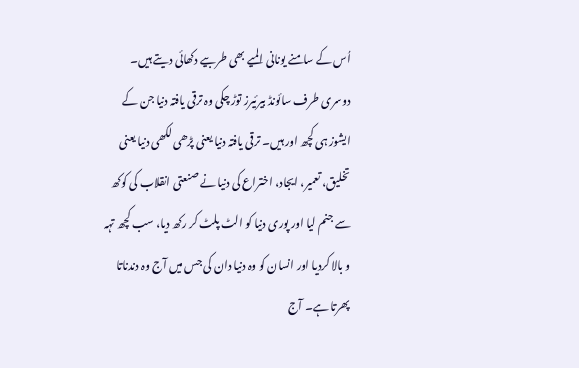اُس کے سامنے یونانی المیے بھی طربیے دکھائی دیتے ہیں۔ دوسری طرف سائونڈ بیرئیرز توڑ چکی وہ ترقی یافتہ دنیا جن کے ایشوز ہی کچھ اور ہیں۔ ترقی یافتہ دنیا یعنی پڑھی لکھی دنیا یعنی تخلیق، تعمیر، ایجاد، اختراع کی دنیا نے صنعتی انقلاب کی کوکھ سے جنم لیا اور پوری دنیا کو الٹ پلٹ کر رکھ دیا، سب کچھ تہہ و بالا کردیا اور انسان کو وہ دنیا دان کی جس میں آج وہ دندناتا پھرتا ہے۔ آج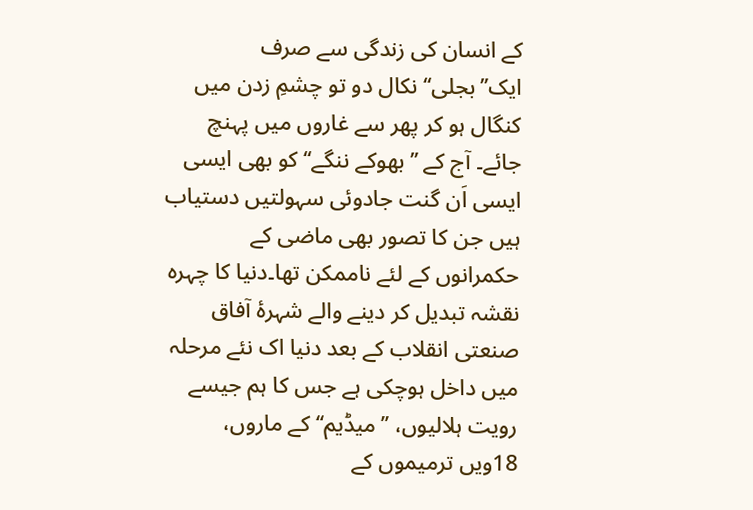کے انسان کی زندگی سے صرف ایک’’بجلی‘‘ نکال دو تو چشمِ زدن میں کنگال ہو کر پھر سے غاروں میں پہنچ جائے۔ آج کے ’’بھوکے ننگے‘‘ کو بھی ایسی ایسی اَن گنت جادوئی سہولتیں دستیاب ہیں جن کا تصور بھی ماضی کے حکمرانوں کے لئے ناممکن تھا۔دنیا کا چہرہ نقشہ تبدیل کر دینے والے شہرۂ آفاق صنعتی انقلاب کے بعد دنیا اک نئے مرحلہ میں داخل ہوچکی ہے جس کا ہم جیسے رویت ہلالیوں، ’’میڈیم‘‘ کے ماروں، 18ویں ترمیموں کے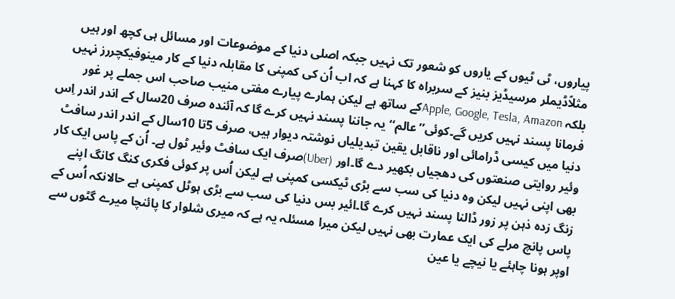پیاروں، ٹی ٹیوں کے یاروں کو شعور تک نہیں جبکہ اصلی دنیا کے موضوعات اور مسائل ہی کچھ اور ہیں مثلاًڈیملر مرسیڈیز بنیز کے سربراہ کا کہنا ہے کہ اب اُن کی کمپنی کا مقابلہ دنیا کے کار مینوفیکچررز نہیں بلکہ Apple, Google, Tesla, Amazonکے ساتھ ہے لیکن ہمارے پیارے مفتی منیب صاحب اس جملے پر غور فرمانا پسند نہیں کریں گے۔کوئی’’عالم‘‘ یہ جاننا پسند نہیں کرے گا کہ آئندہ صرف 20سال کے اندر اندر اِس دنیا میں کیسی ڈرامائی اور ناقابل یقین تبدیلیاں نوشتہ دیوار ہیں، صرف 5تا 10سال کے اندر اندر سافٹ وئیر روایتی صنعتوں کی دھجیاں بکھیر دے گا۔اور (Uber)صرف ایک سافٹ وئیر ٹول ہے۔ اُن کے پاس ایک کار بھی اپنی نہیں لیکن وہ دنیا کی سب سے بڑی ٹیکسی کمپنی ہے لیکن اُس پر کوئی فکری کنگ کانگ اپنے زنگ زدہ ذہن پر زور ڈالنا پسند نہیں کرے گا۔ائیر بس دنیا کی سب سے بڑی ہوٹل کمپنی ہے حالانکہ اُس کے پاس پانچ مرلے کی ایک عمارت بھی نہیں لیکن میرا مسئلہ یہ ہے کہ میری شلوار کا پائنچا میرے گٹوں سے اوپر ہونا چاہئے یا نیچے یا عین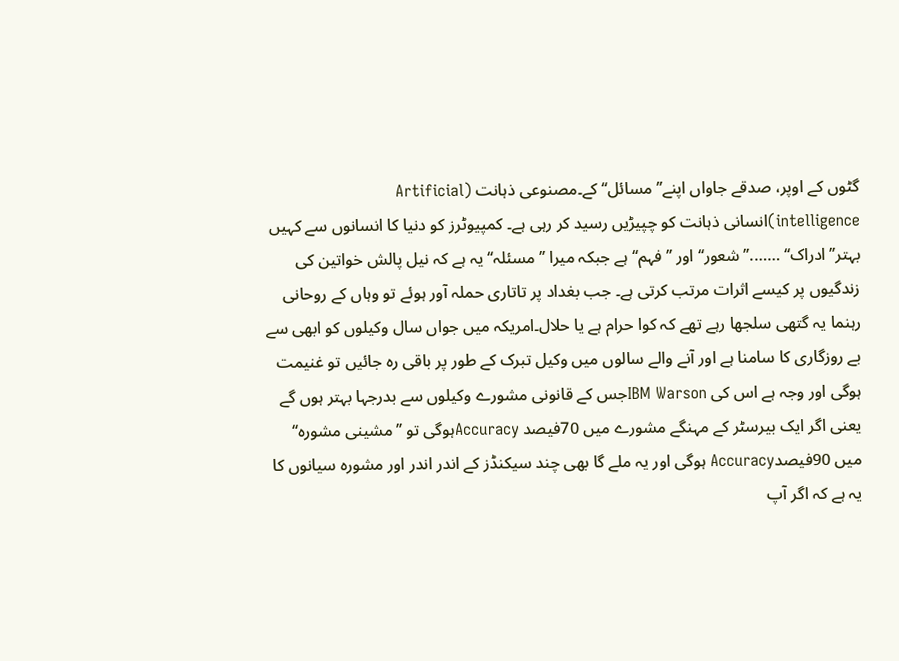گٹوں کے اوپر، صدقے جاواں اپنے’’مسائل‘‘ کے۔مصنوعی ذہانت (Artificial intelligence)انسانی ذہانت کو چپیڑیں رسید کر رہی ہے۔ کمپیوٹرز کو دنیا کا انسانوں سے کہیں بہتر’’ادراک‘‘ …….’’شعور‘‘ اور ’’فہم‘‘ ہے جبکہ میرا ’’مسئلہ‘‘ یہ ہے کہ نیل پالش خواتین کی زندگیوں پر کیسے اثرات مرتب کرتی ہے۔ جب بغداد پر تاتاری حملہ آور ہوئے تو وہاں کے روحانی رہنما یہ گتھی سلجھا رہے تھے کہ کوا حرام ہے یا حلال۔امریکہ میں جواں سال وکیلوں کو ابھی سے بے روزگاری کا سامنا ہے اور آنے والے سالوں میں وکیل تبرک کے طور پر باقی رہ جائیں تو غنیمت ہوگی اور وجہ ہے اس کی IBM Warsonجس کے قانونی مشورے وکیلوں سے بدرجہا بہتر ہوں گے یعنی اگر ایک بیرسٹر کے مہنگے مشورے میں 70فیصد Accuracyہوگی تو ’’مشینی مشورہ‘‘ میں 90فیصدAccuracy ہوگی اور یہ ملے گا بھی چند سیکنڈز کے اندر اندر اور مشورہ سیانوں کا یہ ہے کہ اگر آپ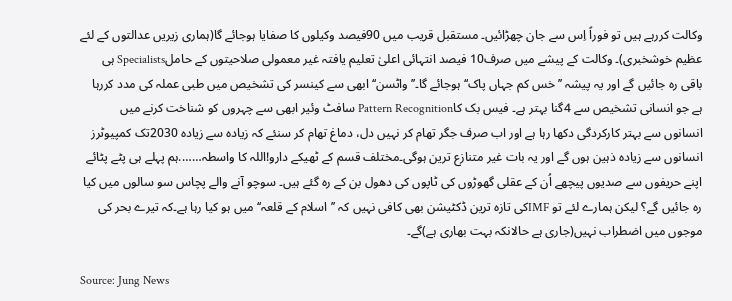وکالت کررہے ہیں تو فوراً اِس سے جان چھڑائیں۔ مستقبل قریب میں 90فیصد وکیلوں کا صفایا ہوجائے گا(ہماری زیریں عدالتوں کے لئے عظیم خوشخبری)۔ وکالت کے پیشے میں صرف10 فیصد انتہائی اعلیٰ تعلیم یافتہ غیر معمولی صلاحیتوں کے حاملSpecialists ہی باقی رہ جائیں گے اور یہ پیشہ ’’خس کم جہاں پاک‘‘ ہوجائے گا۔’’واٹسن‘‘ ابھی سے کینسر کی تشخیص میں طبی عملہ کی مدد کررہا ہے جو انسانی تشخیص سے 4گنا بہتر ہے۔ فیس بک کاPattern Recognition سافٹ وئیر ابھی سے چہروں کو شناخت کرنے میں انسانوں سے بہتر کارکردگی دکھا رہا ہے اور اب صرف جگر تھام کر نہیں دل، دماغ تھام کر سنئے کہ زیادہ سے زیادہ 2030تک کمپیوٹرز انسانوں سے زیادہ ذہین ہوں گے اور یہ بات غیر متنازع ترین ہوگی۔مختلف قسم کے ٹھیکے دارو!اللہ کا واسطہ…….ہم پہلے ہی پٹے پٹائے اپنے حریفوں سے صدیوں پیچھے اُن کے عقلی گھوڑوں کی ٹاپوں کی دھول بن کے رہ گئے ہیں۔ سوچو آنے والے پچاس سو سالوں میں کیا رہ جائیں گے؟ لیکن ہمارے لئے تو IMFکی تازہ ترین ڈکٹیشن بھی کافی نہیں کہ ’’اسلام کے قلعہ‘‘ میں ہو کیا رہا ہے۔کہ تیرے بحر کی موجوں میں اضطراب نہیں(جاری ہے حالانکہ بہت بھاری ہے)گے۔

Source: Jung News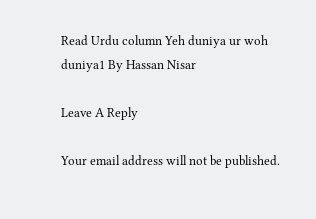Read Urdu column Yeh duniya ur woh duniya1 By Hassan Nisar

Leave A Reply

Your email address will not be published.